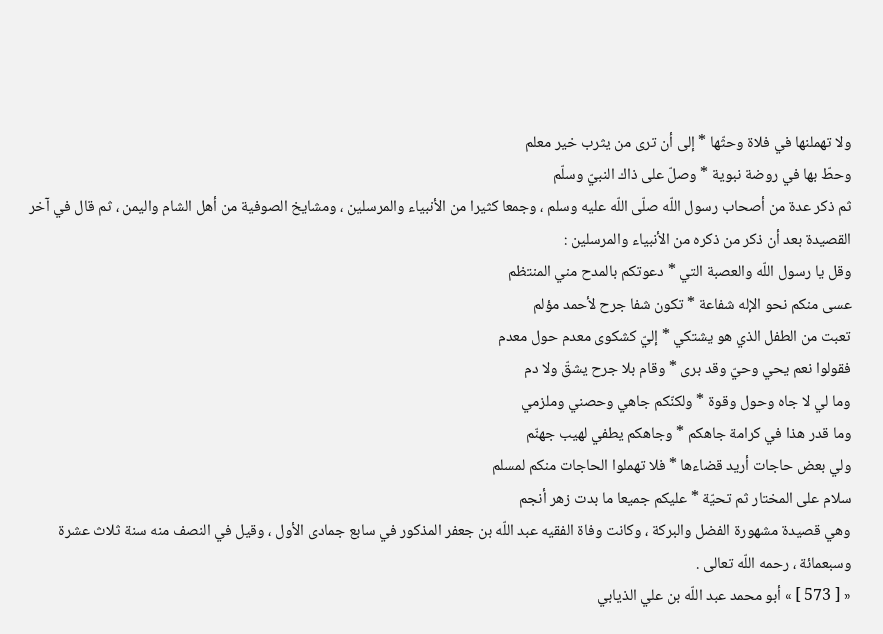ولا تهملنها في فلاة وحثّها * إلى أن ترى من يثرب خير معلم
وحطّ بها في روضة نبوية * وصلّ على ذاك النبيّ وسلّم
ثم ذكر عدة من أصحاب رسول اللّه صلّى اللّه عليه وسلم ، وجمعا كثيرا من الأنبياء والمرسلين ، ومشايخ الصوفية من أهل الشام واليمن ، ثم قال في آخر القصيدة بعد أن ذكر من ذكره من الأنبياء والمرسلين :
وقل يا رسول اللّه والعصبة التي * دعوتكم بالمدح مني المنتظم
عسى منكم نحو الإله شفاعة * تكون شفا جرح لأحمد مؤلم
تعبت من الطفل الذي هو يشتكي * إليّ كشكوى معدم حول معدم
فقولوا نعم يحي وحيّ وقد برى * وقام بلا جرح يشقّ ولا دم
وما لي لا جاه وحول وقوة * ولكنّكم جاهي وحصني وملزمي
وما قدر هذا في كرامة جاهكم * وجاهكم يطفي لهيب جهنّم
ولي بعض حاجات أريد قضاءها * فلا تهملوا الحاجات منكم لمسلم
سلام على المختار ثم تحيّة * عليكم جميعا ما بدت زهر أنجم
وهي قصيدة مشهورة الفضل والبركة ، وكانت وفاة الفقيه عبد اللّه بن جعفر المذكور في سابع جمادى الأول ، وقيل في النصف منه سنة ثلاث عشرة وسبعمائة ، رحمه اللّه تعالى .
« [ 573 ] » أبو محمد عبد اللّه بن علي الذيابي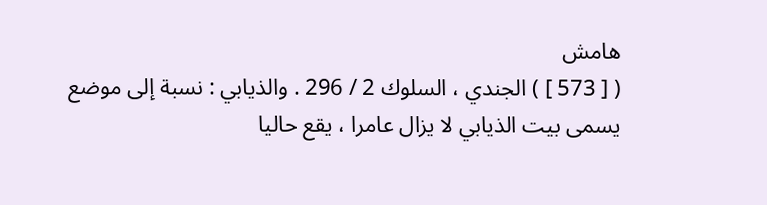هامش
( [ 573 ] ) الجندي ، السلوك 2 / 296 . والذيابي : نسبة إلى موضع يسمى بيت الذيابي لا يزال عامرا ، يقع حاليا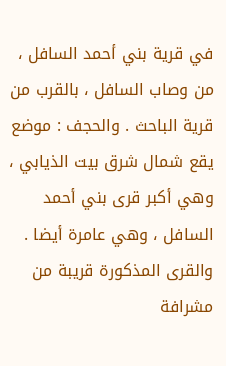في قرية بني أحمد السافل ، من وصاب السافل ، بالقرب من قرية الباحث . والحجف : موضع يقع شمال شرق بيت الذيابي ، وهي أكبر قرى بني أحمد السافل ، وهي عامرة أيضا . والقرى المذكورة قريبة من مشرافة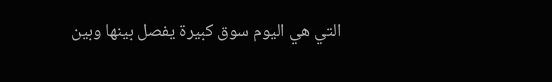التي هي اليوم سوق كبيرة يفصل بينها وبين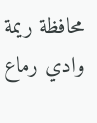محافظة ريمة وادي رماع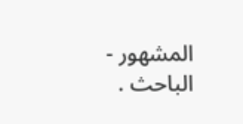المشهور - الباحث .